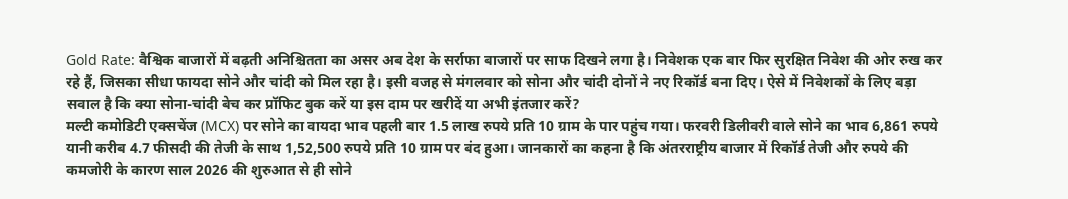Gold Rate: वैश्विक बाजारों में बढ़ती अनिश्चितता का असर अब देश के सर्राफा बाजारों पर साफ दिखने लगा है। निवेशक एक बार फिर सुरक्षित निवेश की ओर रुख कर रहे हैं, जिसका सीधा फायदा सोने और चांदी को मिल रहा है। इसी वजह से मंगलवार को सोना और चांदी दोनों ने नए रिकॉर्ड बना दिए। ऐसे में निवेशकों के लिए बड़ा सवाल है कि क्या सोना-चांदी बेच कर प्रॉफिट बुक करें या इस दाम पर खरीदें या अभी इंतजार करें?
मल्टी कमोडिटी एक्सचेंज (MCX) पर सोने का वायदा भाव पहली बार 1.5 लाख रुपये प्रति 10 ग्राम के पार पहुंच गया। फरवरी डिलीवरी वाले सोने का भाव 6,861 रुपये यानी करीब 4.7 फीसदी की तेजी के साथ 1,52,500 रुपये प्रति 10 ग्राम पर बंद हुआ। जानकारों का कहना है कि अंतरराष्ट्रीय बाजार में रिकॉर्ड तेजी और रुपये की कमजोरी के कारण साल 2026 की शुरुआत से ही सोने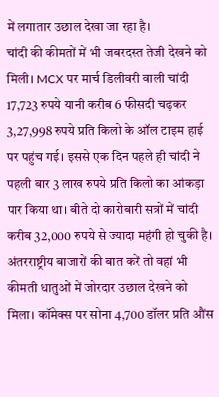में लगातार उछाल देखा जा रहा है।
चांदी की कीमतों में भी जबरदस्त तेजी देखने को मिली। MCX पर मार्च डिलीवरी वाली चांदी 17,723 रुपये यानी करीब 6 फीसदी चढ़कर 3,27,998 रुपये प्रति किलो के ऑल टाइम हाई पर पहुंच गई। इससे एक दिन पहले ही चांदी ने पहली बार 3 लाख रुपये प्रति किलो का आंकड़ा पार किया था। बीते दो कारोबारी सत्रों में चांदी करीब 32,000 रुपये से ज्यादा महंगी हो चुकी है।
अंतरराष्ट्रीय बाजारों की बात करें तो वहां भी कीमती धातुओं में जोरदार उछाल देखने को मिला। कॉमेक्स पर सोना 4,700 डॉलर प्रति औंस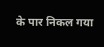के पार निकल गया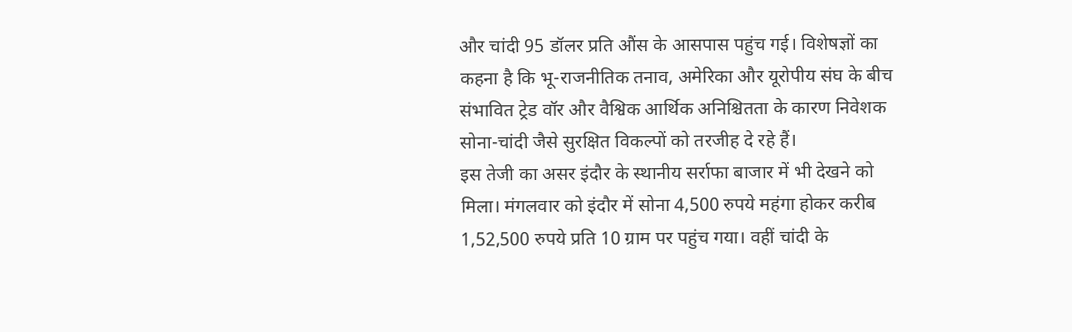और चांदी 95 डॉलर प्रति औंस के आसपास पहुंच गई। विशेषज्ञों का कहना है कि भू-राजनीतिक तनाव, अमेरिका और यूरोपीय संघ के बीच संभावित ट्रेड वॉर और वैश्विक आर्थिक अनिश्चितता के कारण निवेशक सोना-चांदी जैसे सुरक्षित विकल्पों को तरजीह दे रहे हैं।
इस तेजी का असर इंदौर के स्थानीय सर्राफा बाजार में भी देखने को मिला। मंगलवार को इंदौर में सोना 4,500 रुपये महंगा होकर करीब 1,52,500 रुपये प्रति 10 ग्राम पर पहुंच गया। वहीं चांदी के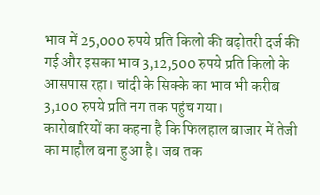भाव में 25,000 रुपये प्रति किलो की बढ़ोतरी दर्ज की गई और इसका भाव 3,12,500 रुपये प्रति किलो के आसपास रहा। चांदी के सिक्के का भाव भी करीब 3,100 रुपये प्रति नग तक पहुंच गया।
कारोबारियों का कहना है कि फिलहाल बाजार में तेजी का माहौल बना हुआ है। जब तक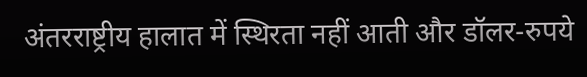अंतरराष्ट्रीय हालात में स्थिरता नहीं आती और डॉलर-रुपये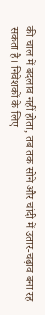की चाल में बदलाव नहीं होता, तब तक सोने और चांदी में उतार-चढ़ाव बना रह सकता है। निवेशकों के लिए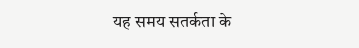यह समय सतर्कता के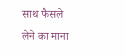साथ फैसले लेने का माना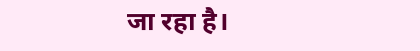जा रहा है।